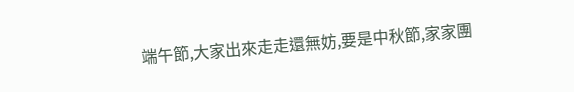端午節,大家出來走走還無妨,要是中秋節,家家團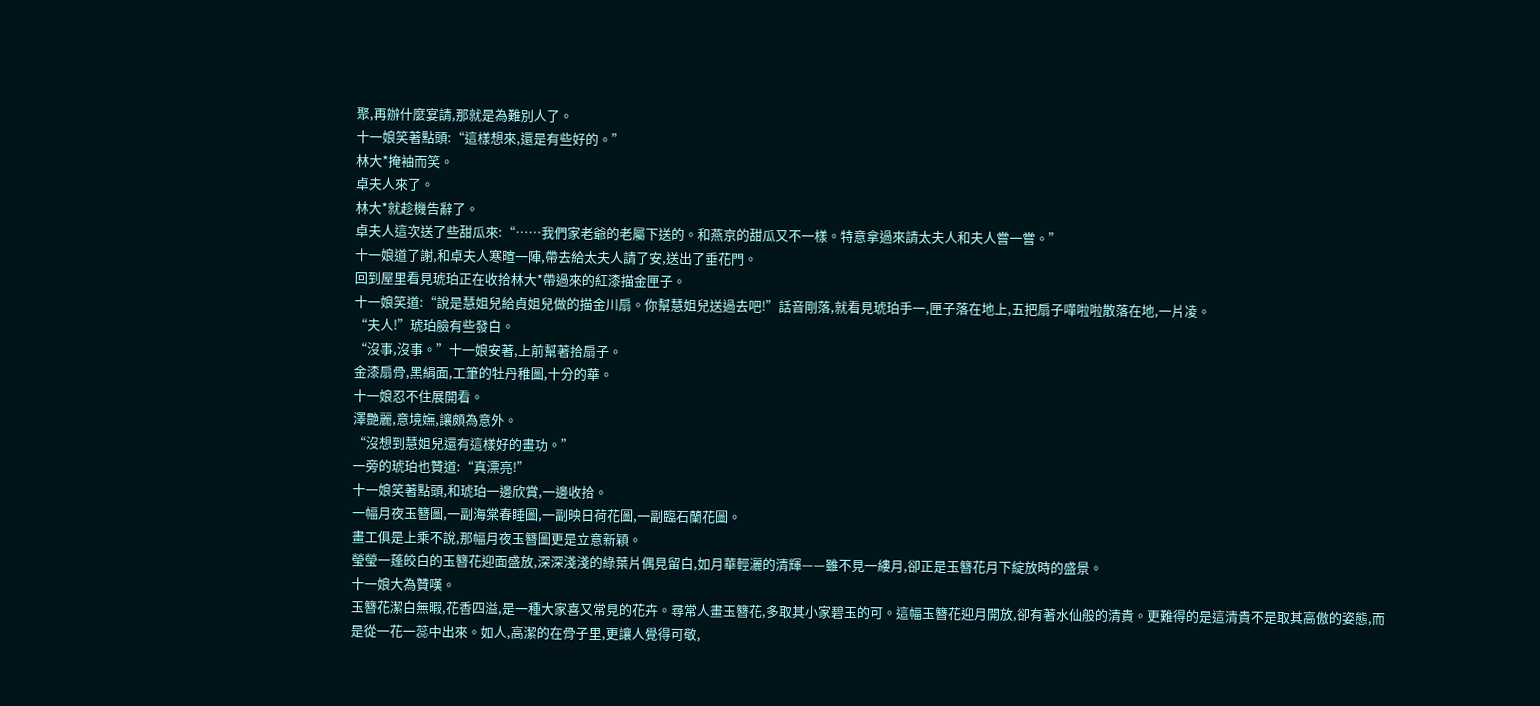聚,再辦什麼宴請,那就是為難別人了。
十一娘笑著點頭:“這樣想來,還是有些好的。”
林大*掩袖而笑。
卓夫人來了。
林大*就趁機告辭了。
卓夫人這次送了些甜瓜來:“……我們家老爺的老屬下送的。和燕京的甜瓜又不一樣。特意拿過來請太夫人和夫人嘗一嘗。”
十一娘道了謝,和卓夫人寒暄一陣,帶去給太夫人請了安,送出了垂花門。
回到屋里看見琥珀正在收拾林大*帶過來的紅漆描金匣子。
十一娘笑道:“說是慧姐兒給貞姐兒做的描金川扇。你幫慧姐兒送過去吧!”話音剛落,就看見琥珀手一,匣子落在地上,五把扇子嘩啦啦散落在地,一片凌。
“夫人!”琥珀臉有些發白。
“沒事,沒事。”十一娘安著,上前幫著拾扇子。
金漆扇骨,黑絹面,工筆的牡丹稚圖,十分的華。
十一娘忍不住展開看。
澤艷麗,意境嫵,讓頗為意外。
“沒想到慧姐兒還有這樣好的畫功。”
一旁的琥珀也贊道:“真漂亮!”
十一娘笑著點頭,和琥珀一邊欣賞,一邊收拾。
一幅月夜玉簪圖,一副海棠春睡圖,一副映日荷花圖,一副臨石蘭花圖。
畫工俱是上乘不說,那幅月夜玉簪圖更是立意新穎。
瑩瑩一蓬皎白的玉簪花迎面盛放,深深淺淺的綠葉片偶見留白,如月華輕灑的清輝——雖不見一縷月,卻正是玉簪花月下綻放時的盛景。
十一娘大為贊嘆。
玉簪花潔白無暇,花香四溢,是一種大家喜又常見的花卉。尋常人畫玉簪花,多取其小家碧玉的可。這幅玉簪花迎月開放,卻有著水仙般的清貴。更難得的是這清貴不是取其高傲的姿態,而是從一花一蕊中出來。如人,高潔的在骨子里,更讓人覺得可敬,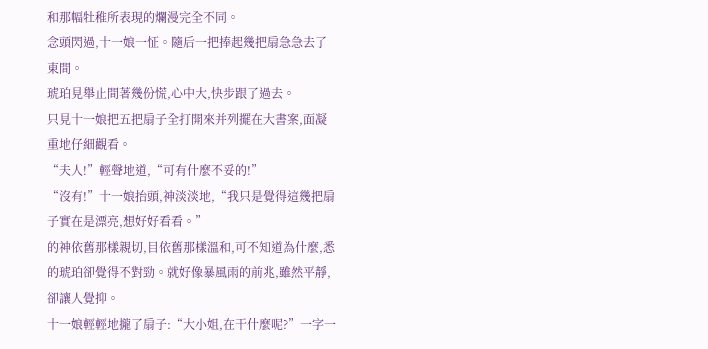和那幅牡稚所表現的爛漫完全不同。
念頭閃過,十一娘一怔。隨后一把捧起幾把扇急急去了東間。
琥珀見舉止間著幾份慌,心中大,快步跟了過去。
只見十一娘把五把扇子全打開來并列擺在大書案,面凝重地仔細觀看。
“夫人!”輕聲地道,“可有什麼不妥的!”
“沒有!”十一娘抬頭,神淡淡地,“我只是覺得這幾把扇子實在是漂亮,想好好看看。”
的神依舊那樣親切,目依舊那樣溫和,可不知道為什麼,悉的琥珀卻覺得不對勁。就好像暴風雨的前兆,雖然平靜,卻讓人覺抑。
十一娘輕輕地攏了扇子:“大小姐,在干什麼呢?”一字一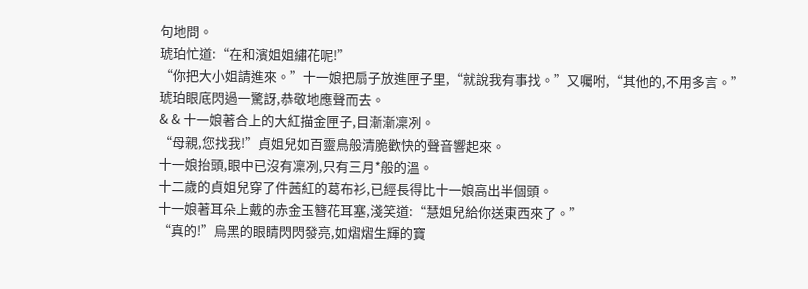句地問。
琥珀忙道:“在和濱姐姐繡花呢!”
“你把大小姐請進來。”十一娘把扇子放進匣子里,“就說我有事找。”又囑咐,“其他的,不用多言。”
琥珀眼底閃過一驚訝,恭敬地應聲而去。
& & 十一娘著合上的大紅描金匣子,目漸漸凜冽。
“母親,您找我!”貞姐兒如百靈鳥般清脆歡快的聲音響起來。
十一娘抬頭,眼中已沒有凜冽,只有三月*般的溫。
十二歲的貞姐兒穿了件茜紅的葛布衫,已經長得比十一娘高出半個頭。
十一娘著耳朵上戴的赤金玉簪花耳塞,淺笑道:“慧姐兒給你送東西來了。”
“真的!”烏黑的眼睛閃閃發亮,如熠熠生輝的寶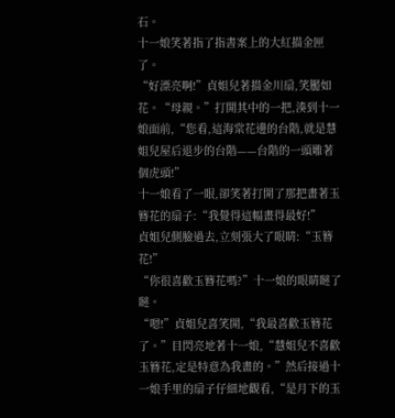石。
十一娘笑著指了指書案上的大紅描金匣了。
“好漂亮啊!”貞姐兒著描金川扇,笑靨如花。“母親。”打開其中的一把,湊到十一娘面前,“您看,這海棠花邊的台階,就是慧姐兒屋后退步的台階——台階的一頭雕著個虎頭!”
十一娘看了一眼,卻笑著打開了那把畫著玉簪花的扇子:“我覺得這幅畫得最好!”
貞姐兒側臉過去,立刻張大了眼睛:“玉簪花!”
“你很喜歡玉簪花嗎?”十一娘的眼睛瞇了瞇。
“嗯!”貞姐兒喜笑開,“我最喜歡玉簪花了。”目閃亮地著十一娘,“慧姐兒不喜歡玉簪花,定是特意為我畫的。”然后接過十一娘手里的扇子仔細地觀看,“是月下的玉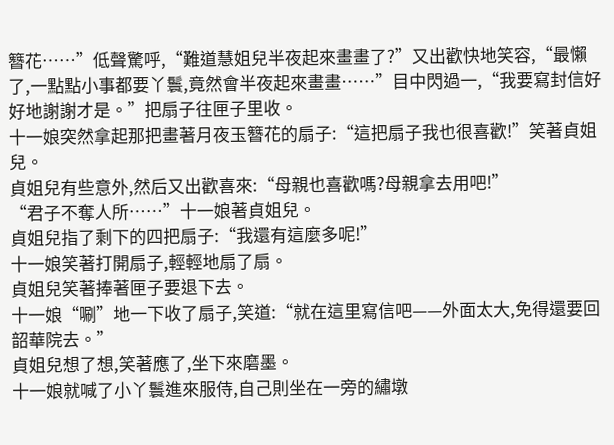簪花……”低聲驚呼,“難道慧姐兒半夜起來畫畫了?”又出歡快地笑容,“最懶了,一點點小事都要丫鬟,竟然會半夜起來畫畫……”目中閃過一,“我要寫封信好好地謝謝才是。”把扇子往匣子里收。
十一娘突然拿起那把畫著月夜玉簪花的扇子:“這把扇子我也很喜歡!”笑著貞姐兒。
貞姐兒有些意外,然后又出歡喜來:“母親也喜歡嗎?母親拿去用吧!”
“君子不奪人所……”十一娘著貞姐兒。
貞姐兒指了剩下的四把扇子:“我還有這麼多呢!”
十一娘笑著打開扇子,輕輕地扇了扇。
貞姐兒笑著捧著匣子要退下去。
十一娘“唰”地一下收了扇子,笑道:“就在這里寫信吧——外面太大,免得還要回韶華院去。”
貞姐兒想了想,笑著應了,坐下來磨墨。
十一娘就喊了小丫鬟進來服侍,自己則坐在一旁的繡墩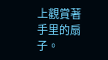上觀賞著手里的扇子。